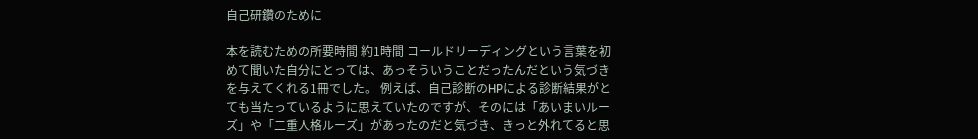自己研鑽のために

本を読むための所要時間 約1時間 コールドリーディングという言葉を初めて聞いた自分にとっては、あっそういうことだったんだという気づきを与えてくれる1冊でした。 例えば、自己診断のHPによる診断結果がとても当たっているように思えていたのですが、そのには「あいまいルーズ」や「二重人格ルーズ」があったのだと気づき、きっと外れてると思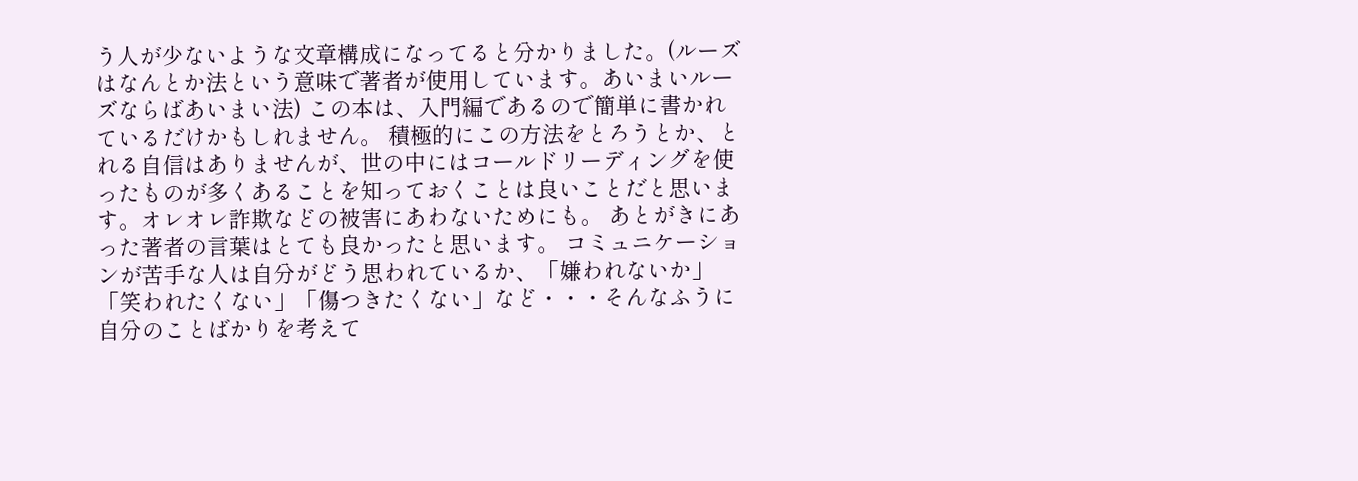う人が少ないような文章構成になってると分かりました。(ルーズはなんとか法という意味で著者が使用しています。あいまいルーズならばあいまい法) この本は、入門編であるので簡単に書かれているだけかもしれません。 積極的にこの方法をとろうとか、とれる自信はありませんが、世の中にはコールドリーディングを使ったものが多くあることを知っておくことは良いことだと思います。オレオレ詐欺などの被害にあわないためにも。 あとがきにあった著者の言葉はとても良かったと思います。 コミュニケーションが苦手な人は自分がどう思われているか、「嫌われないか」「笑われたくない」「傷つきたくない」など・・・そんなふうに自分のことばかりを考えて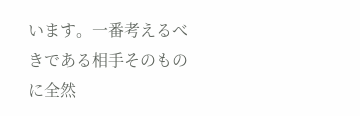います。一番考えるべきである相手そのものに全然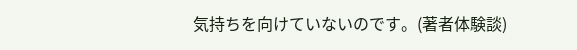気持ちを向けていないのです。(著者体験談)